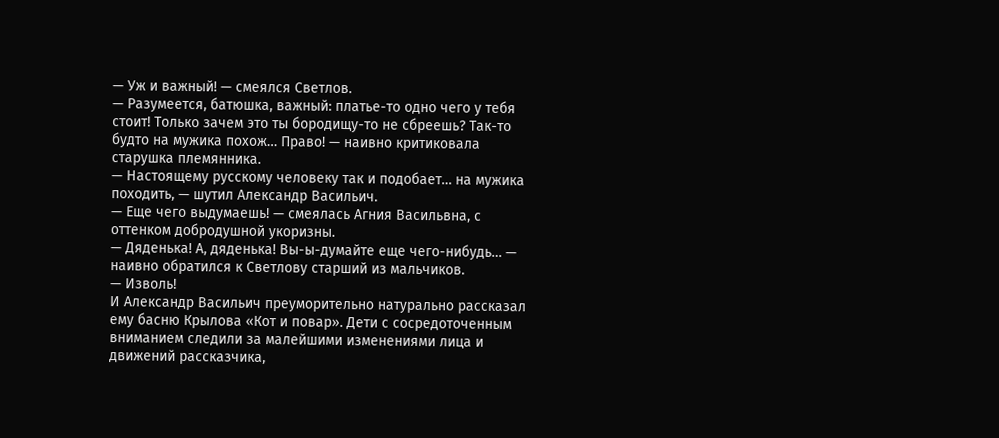— Уж и важный! — смеялся Светлов.
— Разумеется, батюшка, важный: платье-то одно чего у тебя стоит! Только зачем это ты бородищу-то не сбреешь? Так-то будто на мужика похож… Право! — наивно критиковала старушка племянника.
— Настоящему русскому человеку так и подобает… на мужика походить, — шутил Александр Васильич.
— Еще чего выдумаешь! — смеялась Агния Васильвна, с оттенком добродушной укоризны.
— Дяденька! А, дяденька! Вы-ы-думайте еще чего-нибудь… — наивно обратился к Светлову старший из мальчиков.
— Изволь!
И Александр Васильич преуморительно натурально рассказал ему басню Крылова «Кот и повар». Дети с сосредоточенным вниманием следили за малейшими изменениями лица и движений рассказчика,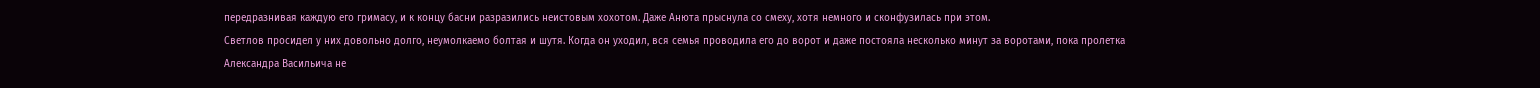передразнивая каждую его гримасу, и к концу басни разразились неистовым хохотом. Даже Анюта прыснула со смеху, хотя немного и сконфузилась при этом.
Светлов просидел у них довольно долго, неумолкаемо болтая и шутя. Когда он уходил, вся семья проводила его до ворот и даже постояла несколько минут за воротами, пока пролетка Александра Васильича не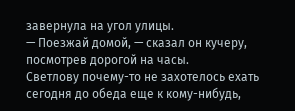завернула на угол улицы.
— Поезжай домой, — сказал он кучеру, посмотрев дорогой на часы.
Светлову почему-то не захотелось ехать сегодня до обеда еще к кому-нибудь,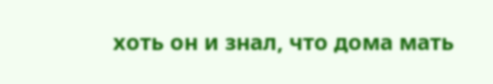хоть он и знал, что дома мать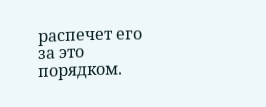распечет его за это порядком.